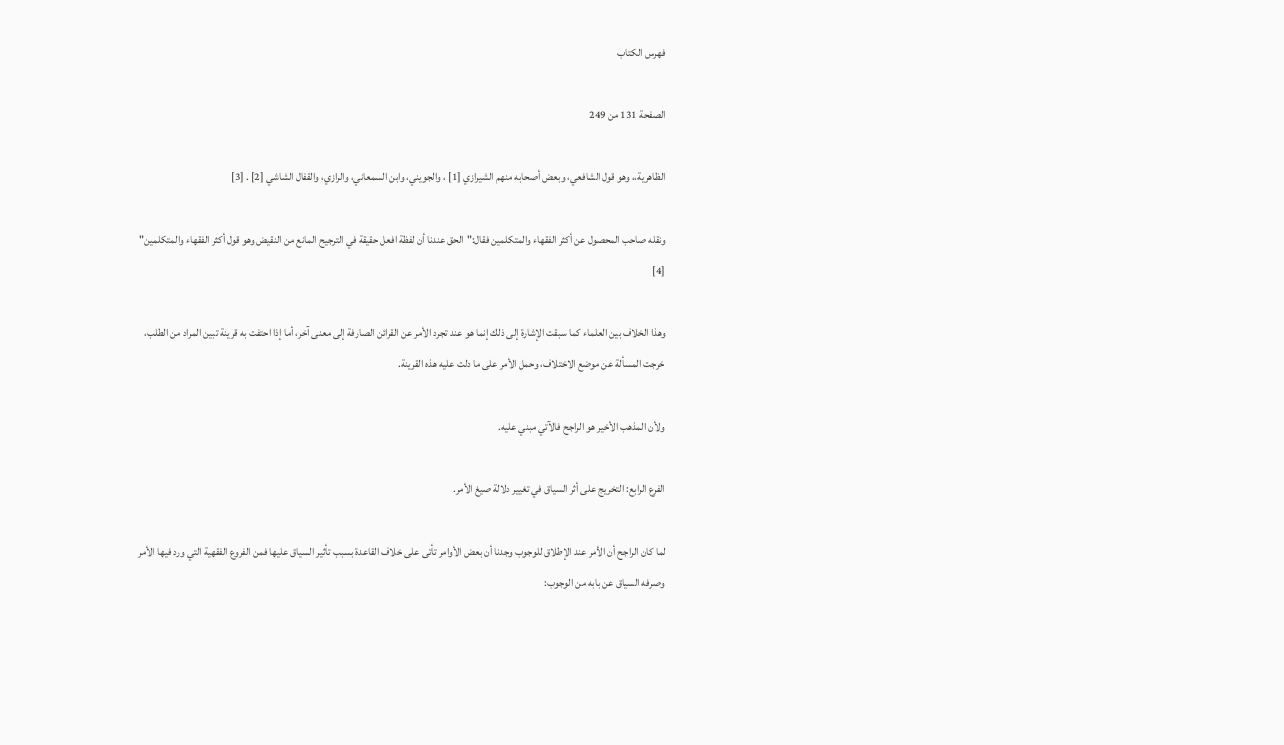فهرس الكتاب

الصفحة 131 من 249

الظاهرية،، وهو قول الشافعي، وبعض أصحابه منهم الشيرازي [1] ، والجويني، وابن السمعاني، والرازي، والقفال الشاشي [2] . [3]

ونقله صاحب المحصول عن أكثر الفقهاء والمتكلمين فقال:"الحق عندنا أن لفظة افعل حقيقة في الترجيح المانع من النقيض وهو قول أكثر الفقهاء والمتكلمين" [4]

وهذا الخلاف بين العلماء كما سبقت الإشارة إلى ذلك إنما هو عند تجرد الأمر عن القرائن الصارفة إلى معنى آخر، أما إذا احتفت به قرينة تبين المراد من الطلب، خرجت المسألة عن موضع الاختلاف، وحمل الأمر على ما دلت عليه هذه القرينة.

ولأن المذهب الأخير هو الراجح فالآتي مبني عليه.

الفرع الرابع: التخريج على أثر السياق في تغيير دلالة صيغ الأمر.

لما كان الراجح أن الأمر عند الإطلاق للوجوب وجدنا أن بعض الأوامر تأتى على خلاف القاعدة بسبب تأثير السياق عليها فمن الفروع الفقهية التي ورد فيها الأمر وصرفه السياق عن بابه من الوجوب: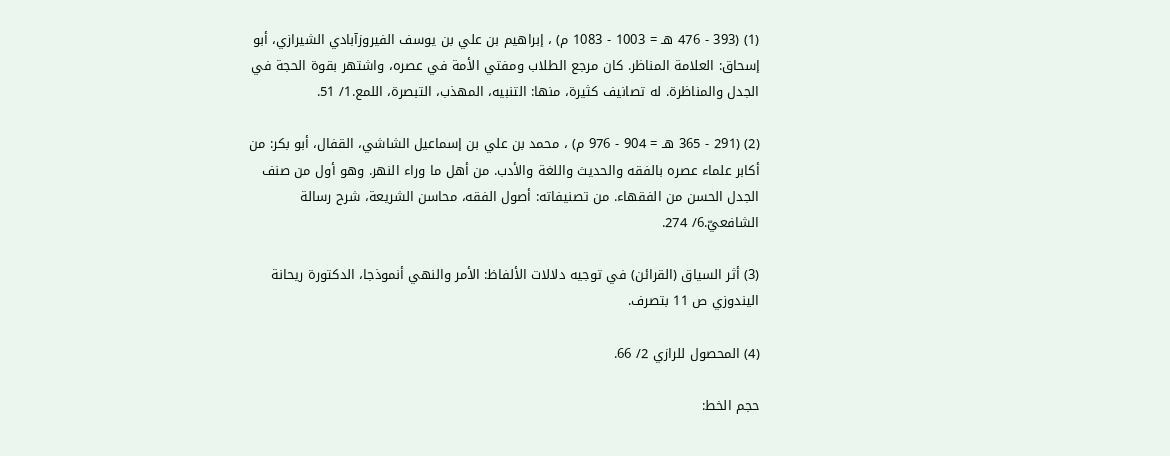(1) (393 - 476 هـ = 1003 - 1083 م) ، إبراهيم بن علي بن يوسف الفيروزآبادي الشيرازي، أبو إسحاق: العلامة المناظر. كان مرجع الطلاب ومفتي الأمة في عصره، واشتهر بقوة الحجة في الجدل والمناظرة. له تصانيف كثيرة، منها: التنبيه، المهذب، التبصرة، اللمع.1/ 51.

(2) (291 - 365 هـ = 904 - 976 م) ، محمد بن علي بن إسماعيل الشاشي، القفال، أبو بكر: من أكابر علماء عصره بالفقه والحديث واللغة والأدب. من أهل ما وراء النهر. وهو أول من صنف الجدل الحسن من الفقهاء. من تصنيفاته: أصول الفقه، محاسن الشريعة، شرح رسالة الشافعيّ.6/ 274.

(3) أثر السياق (القرائن) في توجيه دلالات الألفاظ: الأمر والنهي أنموذجا، الدكتورة ريحانة اليندوزي ص 11 بتصرف.

(4) المحصول للرازي 2/ 66.

حجم الخط: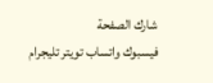شارك الصفحة
فيسبوك واتساب تويتر تليجرام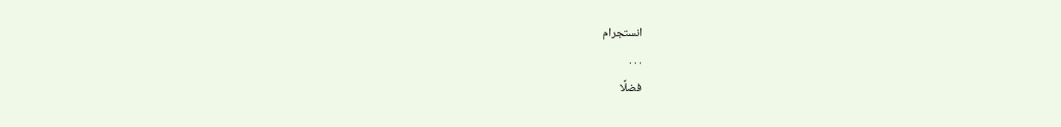انستجرام
. . .
فضلًا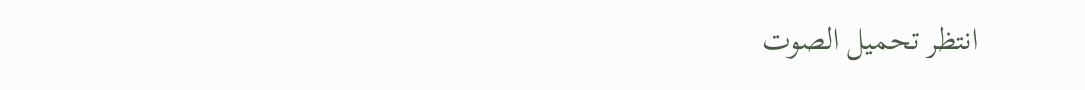انتظر تحميل الصوت